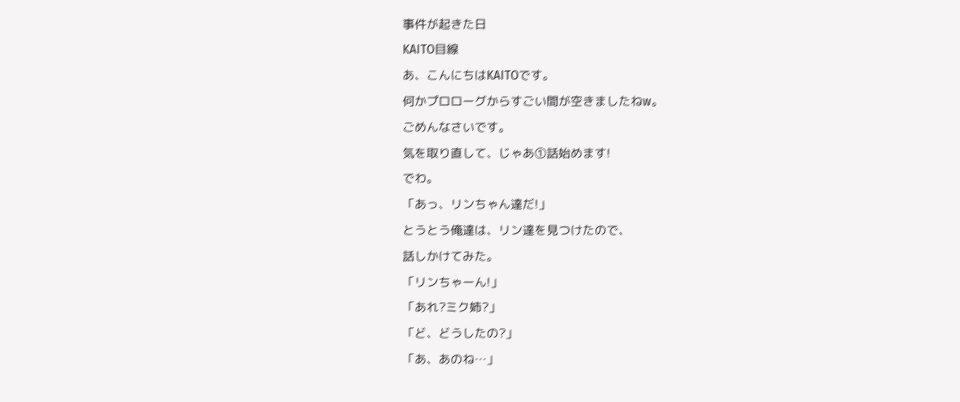事件が起きた日
KAITO目線
あ、こんにちはKAITOです。
何かプロローグからすごい間が空きましたねw。
ごめんなさいです。
気を取り直して、じゃあ①話始めます!
でわ。
「あっ、リンちゃん達だ!」
とうとう俺達は、リン達を見つけたので、
話しかけてみた。
「リンちゃーん!」
「あれ?ミク姉?」
「ど、どうしたの?」
「あ、あのね…」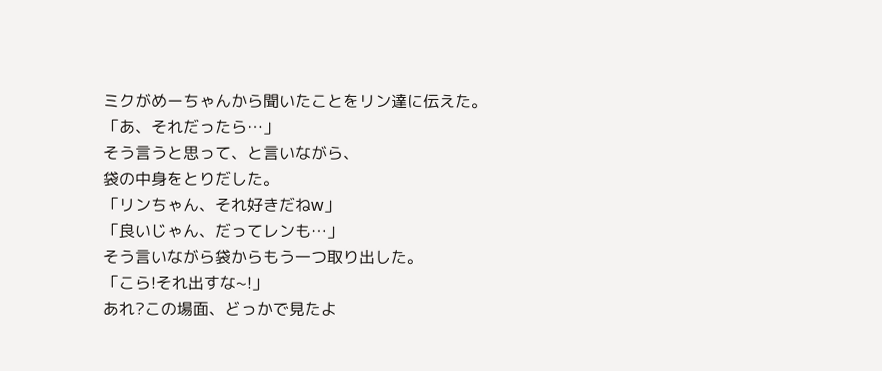ミクがめーちゃんから聞いたことをリン達に伝えた。
「あ、それだったら…」
そう言うと思って、と言いながら、
袋の中身をとりだした。
「リンちゃん、それ好きだねw」
「良いじゃん、だってレンも…」
そう言いながら袋からもう一つ取り出した。
「こら!それ出すな~!」
あれ?この場面、どっかで見たよ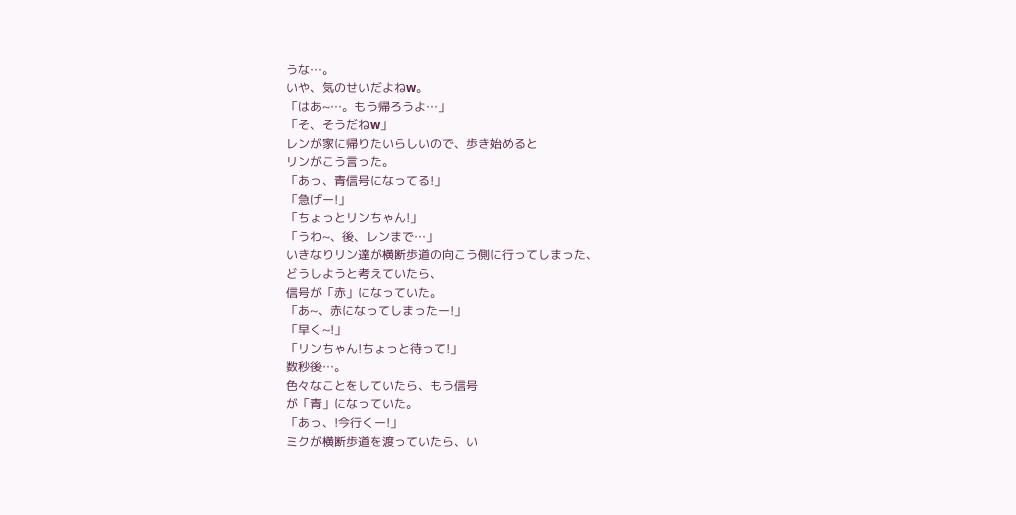うな…。
いや、気のせいだよねw。
「はあ~…。もう帰ろうよ…」
「そ、そうだねw」
レンが家に帰りたいらしいので、歩き始めると
リンがこう言った。
「あっ、青信号になってる!」
「急げー!」
「ちょっとリンちゃん!」
「うわ~、後、レンまで…」
いきなりリン達が横断歩道の向こう側に行ってしまった、
どうしようと考えていたら、
信号が「赤」になっていた。
「あ~、赤になってしまったー!」
「早く~!」
「リンちゃん!ちょっと待って!」
数秒後…。
色々なことをしていたら、もう信号
が「青」になっていた。
「あっ、!今行くー!」
ミクが横断歩道を渡っていたら、い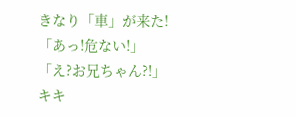きなり「車」が来た!
「あっ!危ない!」
「え?お兄ちゃん?!」
キキ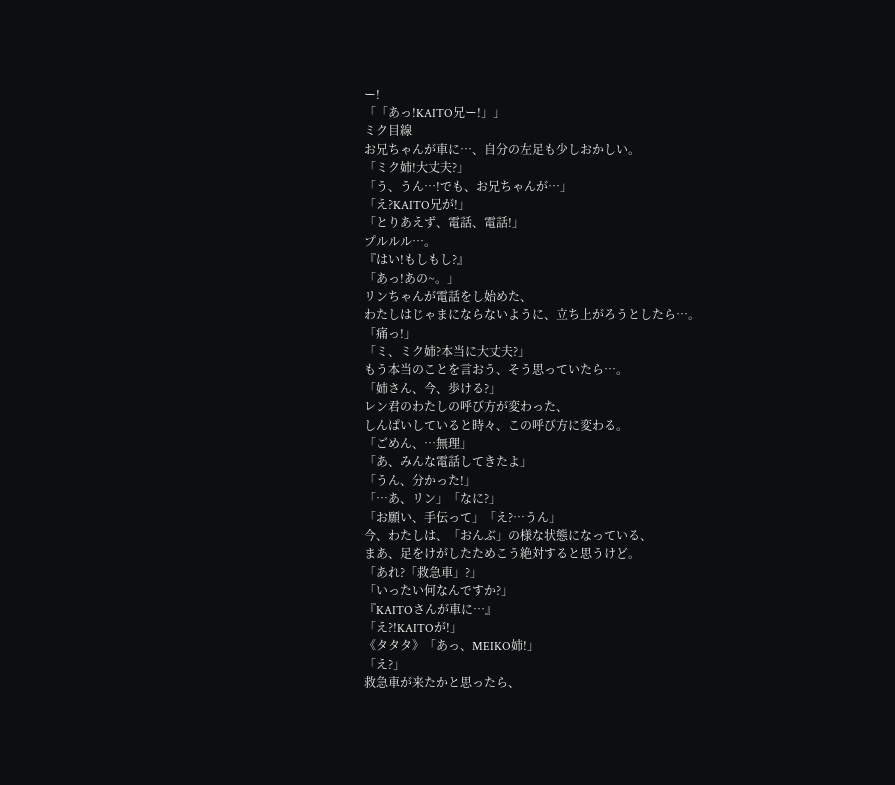ー!
「「あっ!KAITO兄ー!」」
ミク目線
お兄ちゃんが車に…、自分の左足も少しおかしい。
「ミク姉!大丈夫?」
「う、うん…!でも、お兄ちゃんが…」
「え?KAITO兄が!」
「とりあえず、電話、電話!」
プルルル…。
『はい!もしもし?』
「あっ!あの~。」
リンちゃんが電話をし始めた、
わたしはじゃまにならないように、立ち上がろうとしたら…。
「痛っ!」
「ミ、ミク姉?本当に大丈夫?」
もう本当のことを言おう、そう思っていたら…。
「姉さん、今、歩ける?」
レン君のわたしの呼び方が変わった、
しんぱいしていると時々、この呼び方に変わる。
「ごめん、…無理」
「あ、みんな電話してきたよ」
「うん、分かった!」
「…あ、リン」「なに?」
「お願い、手伝って」「え?…うん」
今、わたしは、「おんぶ」の様な状態になっている、
まあ、足をけがしたためこう絶対すると思うけど。
「あれ?「救急車」?」
「いったい何なんですか?」
『KAITOさんが車に…』
「え?!KAITOが!」
《タタタ》「あっ、MEIKO姉!」
「え?」
救急車が来たかと思ったら、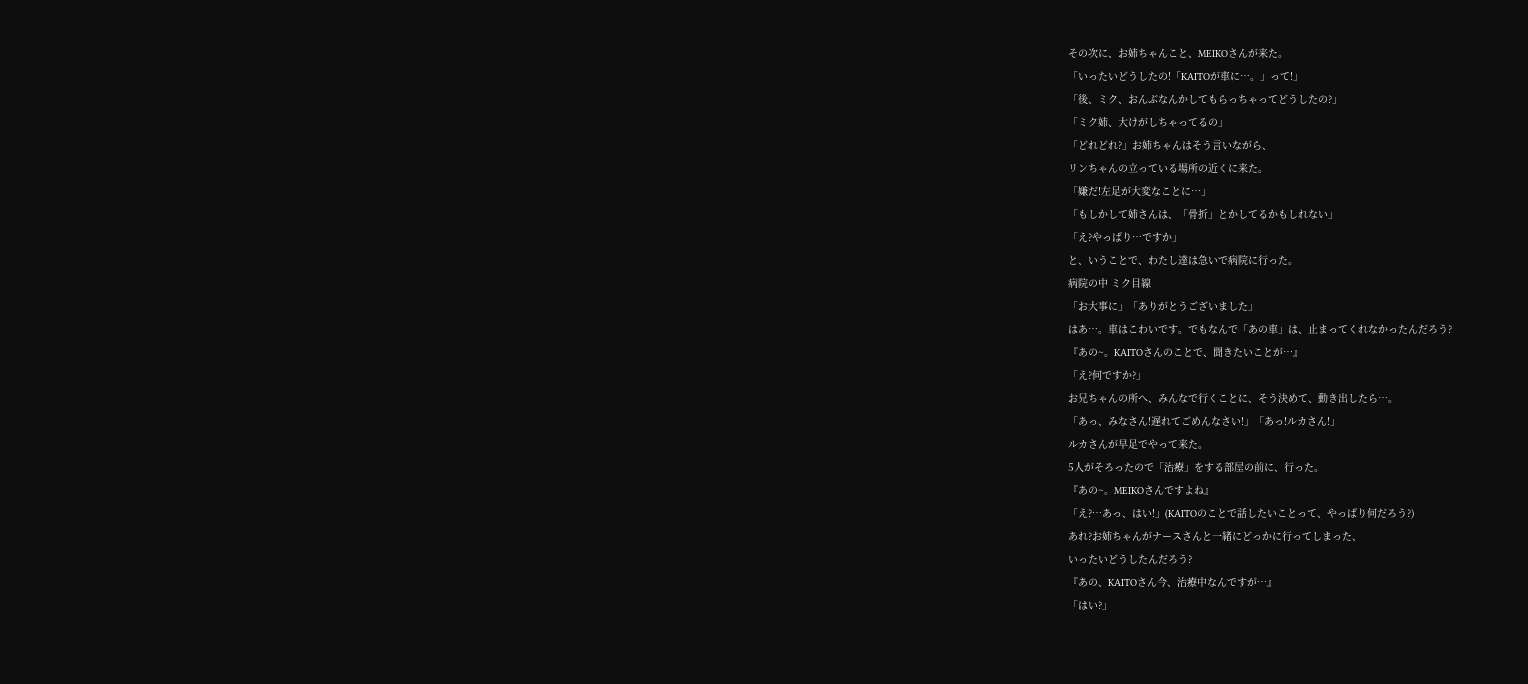その次に、お姉ちゃんこと、MEIKOさんが来た。
「いったいどうしたの!「KAITOが車に…。」って!」
「後、ミク、おんぶなんかしてもらっちゃってどうしたの?」
「ミク姉、大けがしちゃってるの」
「どれどれ?」お姉ちゃんはそう言いながら、
リンちゃんの立っている場所の近くに来た。
「嫌だ!左足が大変なことに…」
「もしかして姉さんは、「骨折」とかしてるかもしれない」
「え?やっぱり…ですか」
と、いうことで、わたし達は急いで病院に行った。
病院の中 ミク目線
「お大事に」「ありがとうございました」
はあ…。車はこわいです。でもなんで「あの車」は、止まってくれなかったんだろう?
『あの~。KAITOさんのことで、聞きたいことが…』
「え?何ですか?」
お兄ちゃんの所へ、みんなで行くことに、そう決めて、動き出したら…。
「あっ、みなさん!遅れてごめんなさい!」「あっ!ルカさん!」
ルカさんが早足でやって来た。
5人がそろったので「治療」をする部屋の前に、行った。
『あの~。MEIKOさんですよね』
「え?…あっ、はい!」(KAITOのことで話したいことって、やっぱり何だろう?)
あれ?お姉ちゃんがナースさんと一緒にどっかに行ってしまった、
いったいどうしたんだろう?
『あの、KAITOさん今、治療中なんですが…』
「はい?」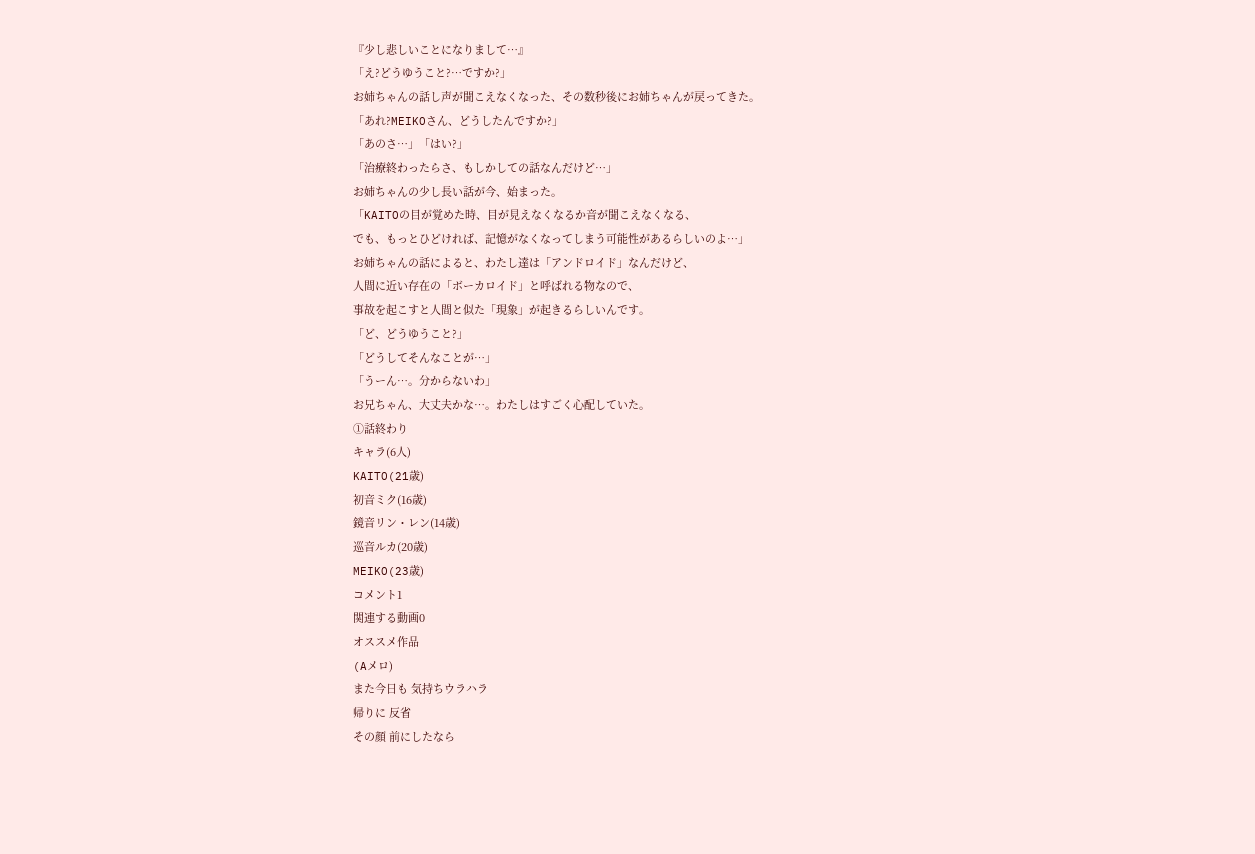『少し悲しいことになりまして…』
「え?どうゆうこと?…ですか?」
お姉ちゃんの話し声が聞こえなくなった、その数秒後にお姉ちゃんが戻ってきた。
「あれ?MEIKOさん、どうしたんですか?」
「あのさ…」「はい?」
「治療終わったらさ、もしかしての話なんだけど…」
お姉ちゃんの少し長い話が今、始まった。
「KAITOの目が覚めた時、目が見えなくなるか音が聞こえなくなる、
でも、もっとひどければ、記憶がなくなってしまう可能性があるらしいのよ…」
お姉ちゃんの話によると、わたし達は「アンドロイド」なんだけど、
人間に近い存在の「ボーカロイド」と呼ばれる物なので、
事故を起こすと人間と似た「現象」が起きるらしいんです。
「ど、どうゆうこと?」
「どうしてそんなことが…」
「うーん…。分からないわ」
お兄ちゃん、大丈夫かな…。わたしはすごく心配していた。
①話終わり
キャラ(6人)
KAITO(21歳)
初音ミク(16歳)
鏡音リン・レン(14歳)
巡音ルカ(20歳)
MEIKO(23歳)
コメント1
関連する動画0
オススメ作品
(Aメロ)
また今日も 気持ちウラハラ
帰りに 反省
その顔 前にしたなら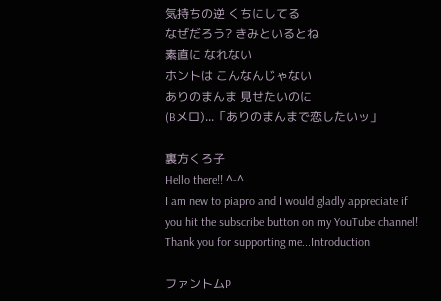気持ちの逆 くちにしてる
なぜだろう? きみといるとね
素直に なれない
ホントは こんなんじゃない
ありのまんま 見せたいのに
(Bメロ)...「ありのまんまで恋したいッ」

裏方くろ子
Hello there!! ^-^
I am new to piapro and I would gladly appreciate if you hit the subscribe button on my YouTube channel!
Thank you for supporting me...Introduction

ファントムP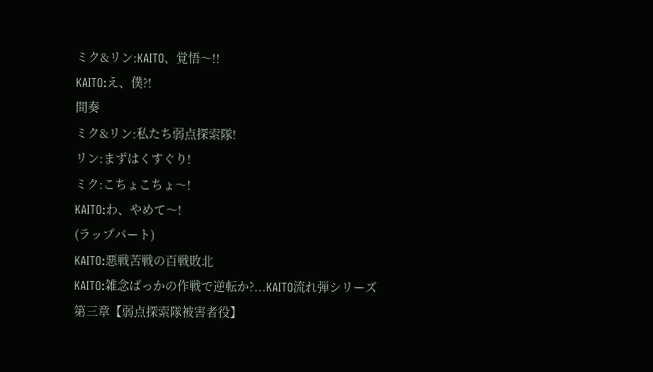ミク&リン:KAITO、覚悟〜!!
KAITO:え、僕?!
間奏
ミク&リン:私たち弱点探索隊!
リン:まずはくすぐり!
ミク:こちょこちょ〜!
KAITO:わ、やめて〜!
(ラップパート)
KAITO:悪戦苦戦の百戦敗北
KAITO:雑念ばっかの作戦で逆転か?...KAITO流れ弾シリーズ第三章【弱点探索隊被害者役】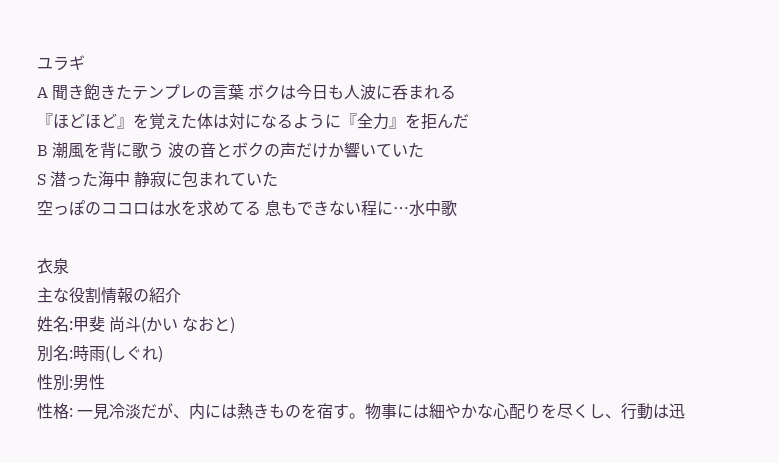ユラギ
A 聞き飽きたテンプレの言葉 ボクは今日も人波に呑まれる
『ほどほど』を覚えた体は対になるように『全力』を拒んだ
B 潮風を背に歌う 波の音とボクの声だけか響いていた
S 潜った海中 静寂に包まれていた
空っぽのココロは水を求めてる 息もできない程に…水中歌

衣泉
主な役割情報の紹介
姓名:甲斐 尚斗(かい なおと)
別名:時雨(しぐれ)
性別:男性
性格: 一見冷淡だが、内には熱きものを宿す。物事には細やかな心配りを尽くし、行動は迅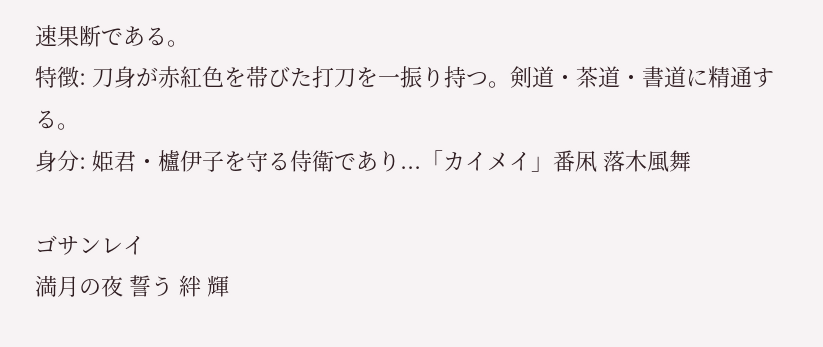速果断である。
特徴: 刀身が赤紅色を帯びた打刀を一振り持つ。剣道・茶道・書道に精通する。
身分: 姫君・櫨伊子を守る侍衛であり...「カイメイ」番凩 落木風舞

ゴサンレイ
満月の夜 誓う 絆 輝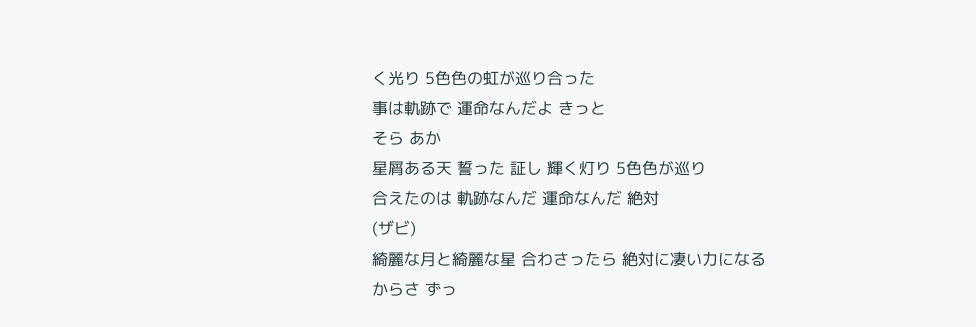く光り 5色色の虹が巡り合った
事は軌跡で 運命なんだよ きっと
そら あか
星屑ある天 誓った 証し 輝く灯り 5色色が巡り
合えたのは 軌跡なんだ 運命なんだ 絶対
(ザビ)
綺麗な月と綺麗な星 合わさったら 絶対に凄い力になる
からさ ずっ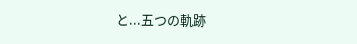と...五つの軌跡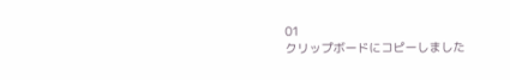01
クリップボードにコピーしました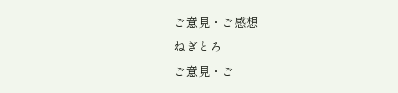ご意見・ご感想
ねぎとろ
ご意見・ご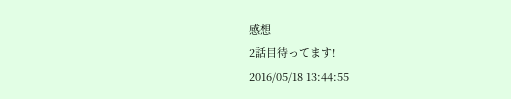感想
2話目待ってます!
2016/05/18 13:44:55